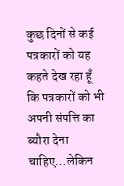कुछ दिनों से कई पत्रकारों को यह कहते देख रहा हूँ कि पत्रकारों को भी अपनी संपत्ति का ब्यौरा देना चाहिए…लेकिन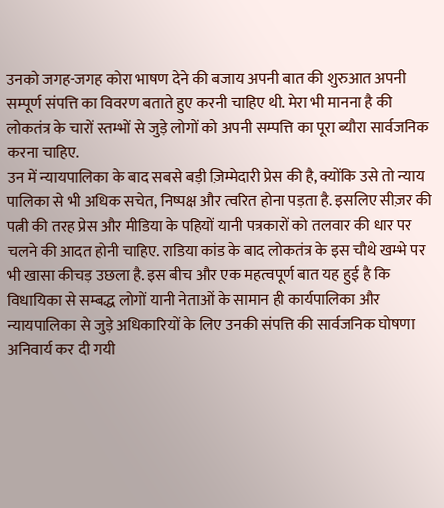उनको जगह-जगह कोरा भाषण देने की बजाय अपनी बात की शुरुआत अपनी सम्पूर्ण संपत्ति का विवरण बताते हुए करनी चाहिए थी. मेरा भी मानना है की लोकतंत्र के चारों स्तम्भों से जुड़े लोगों को अपनी सम्पत्ति का पूरा ब्यौरा सार्वजनिक करना चाहिए.
उन में न्यायपालिका के बाद सबसे बड़ी ज़िम्मेदारी प्रेस की है, क्योंकि उसे तो न्याय पालिका से भी अधिक सचेत, निष्पक्ष और त्वरित होना पड़ता है. इसलिए सीज़र की पत्नी की तरह प्रेस और मीडिया के पहियों यानी पत्रकारों को तलवार की धार पर चलने की आदत होनी चाहिए. राडिया कांड के बाद लोकतंत्र के इस चौथे खम्भे पर भी खासा कीचड़ उछला है. इस बीच और एक महत्वपूर्ण बात यह हुई है कि विधायिका से सम्बद्ध लोगों यानी नेताओं के सामान ही कार्यपालिका और न्यायपालिका से जुड़े अधिकारियों के लिए उनकी संपत्ति की सार्वजनिक घोषणा अनिवार्य कर दी गयी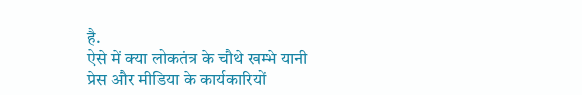है.
ऐसे में क्या लोकतंत्र के चौथे खम्भे यानी प्रेस और मीडिया के कार्यकारियों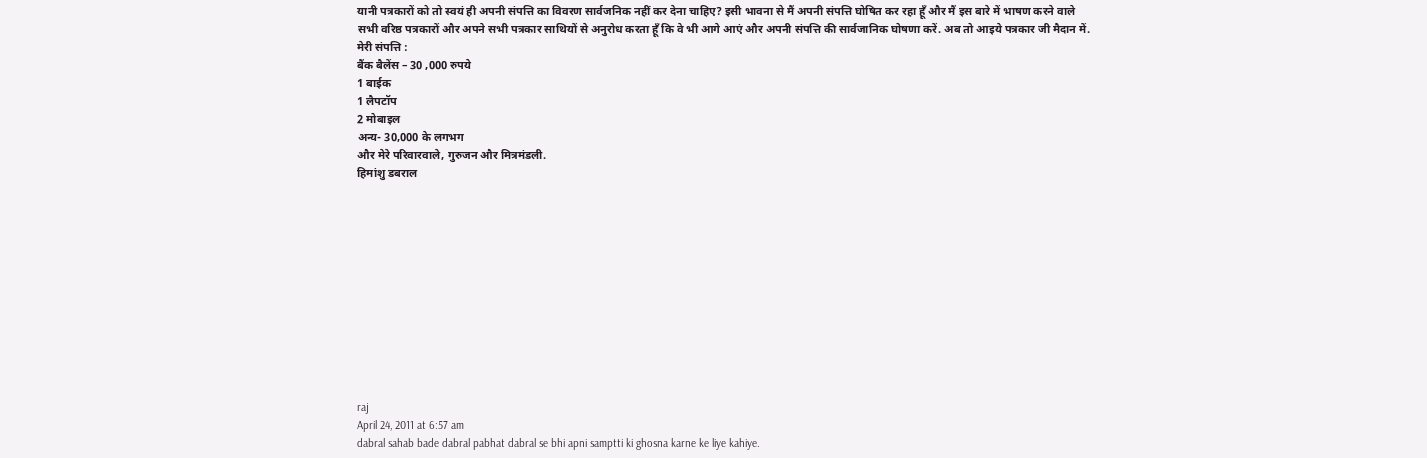यानी पत्रकारों को तो स्वयं ही अपनी संपत्ति का विवरण सार्वजनिक नहीं कर देना चाहिए? इसी भावना से मैं अपनी संपत्ति घोषित कर रहा हूँ और मैं इस बारे में भाषण करने वाले सभी वरिष्ठ पत्रकारों और अपने सभी पत्रकार साथियों से अनुरोध करता हूँ कि वे भी आगे आएं और अपनी संपत्ति की सार्वजानिक घोषणा करें. अब तो आइये पत्रकार जी मैदान में.
मेरी संपत्ति :
बैंक बैलेंस – 30 ,000 रुपये
1 बाईक
1 लैपटॉप
2 मोबाइल
अन्य- 30,000 के लगभग
और मेरे परिवारवाले, गुरुजन और मित्रमंडली.
हिमांशु डबराल












raj
April 24, 2011 at 6:57 am
dabral sahab bade dabral pabhat dabral se bhi apni samptti ki ghosna karne ke liye kahiye.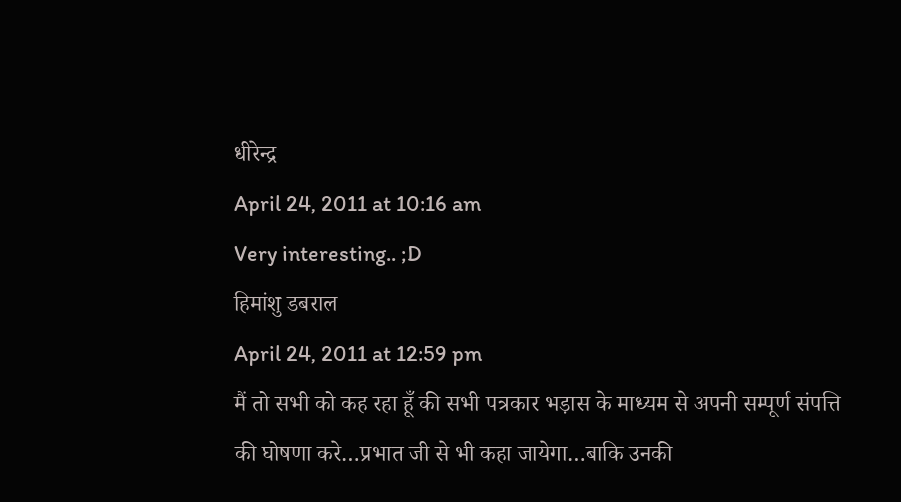धीरेन्द्र
April 24, 2011 at 10:16 am
Very interesting.. ;D
हिमांशु डबराल
April 24, 2011 at 12:59 pm
मैं तो सभी को कह रहा हूँ की सभी पत्रकार भड़ास के माध्यम से अपनी सम्पूर्ण संपत्ति की घोषणा करे…प्रभात जी से भी कहा जायेगा…बाकि उनकी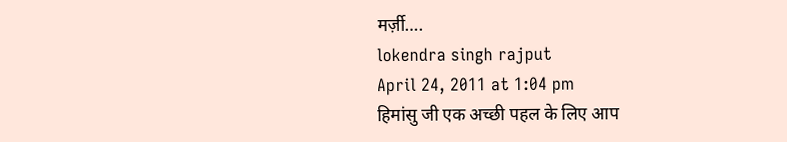मर्ज़ी….
lokendra singh rajput
April 24, 2011 at 1:04 pm
हिमांसु जी एक अच्छी पहल के लिए आप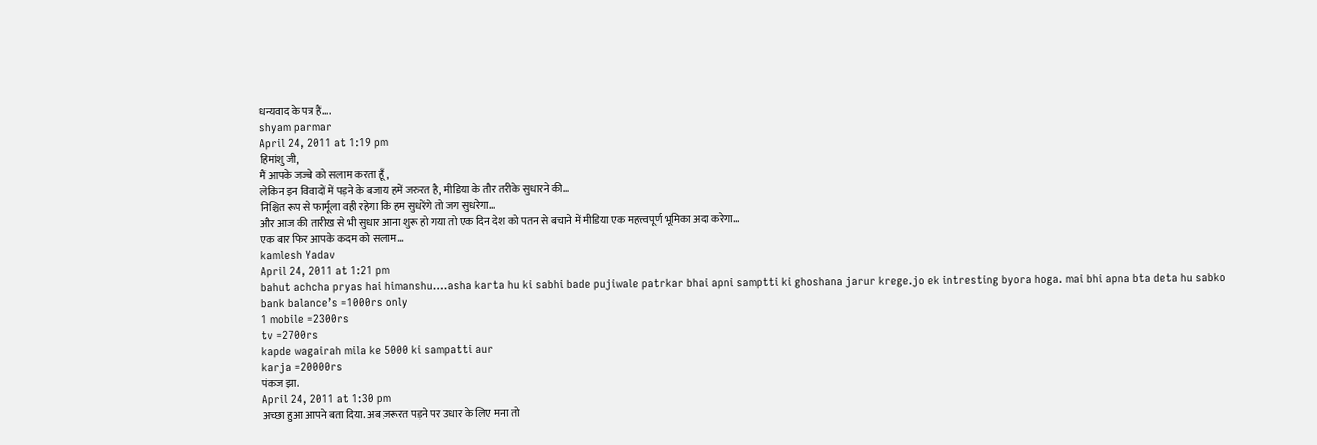धन्यवाद के पत्र हैं….
shyam parmar
April 24, 2011 at 1:19 pm
हिमांशु जी,
मैं आपके जज्बे को सलाम करता हूँ,
लेकिन इन विवादों में पड़ने के बजाय हमें जरुरत है, मीडिया के तौर तरीके सुधारने की…
निश्चित रूप से फार्मूला वही रहेगा कि हम सुधरेंगे तो जग सुधरेगा…
और आज की तारीख से भी सुधार आना शुरू हो गया तो एक दिन देश को पतन से बचाने में मीडिया एक महत्त्वपूर्ण भूमिका अदा करेगा…
एक बार फिर आपके कदम को सलाम…
kamlesh Yadav
April 24, 2011 at 1:21 pm
bahut achcha pryas hai himanshu….asha karta hu ki sabhi bade pujiwale patrkar bhai apni samptti ki ghoshana jarur krege.jo ek intresting byora hoga. mai bhi apna bta deta hu sabko
bank balance’s =1000rs only
1 mobile =2300rs
tv =2700rs
kapde wagairah mila ke 5000 ki sampatti aur
karja =20000rs
पंकज झा.
April 24, 2011 at 1:30 pm
अच्छा हुआ आपने बता दिया. अब ज़रूरत पड़ने पर उधार के लिए मना तो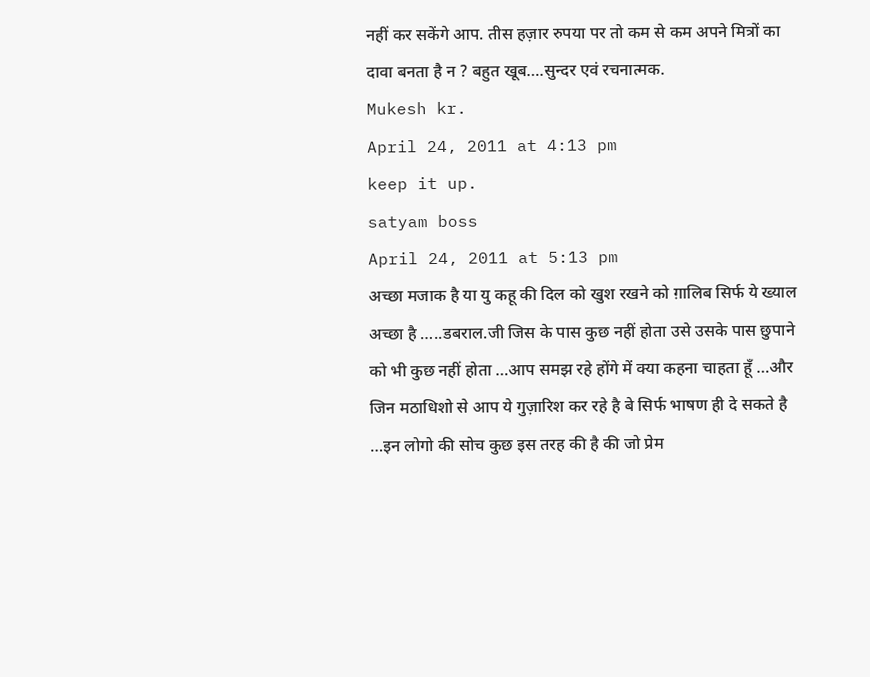नहीं कर सकेंगे आप. तीस हज़ार रुपया पर तो कम से कम अपने मित्रों का दावा बनता है न ? बहुत खूब….सुन्दर एवं रचनात्मक.
Mukesh kr.
April 24, 2011 at 4:13 pm
keep it up.
satyam boss
April 24, 2011 at 5:13 pm
अच्छा मजाक है या यु कहू की दिल को खुश रखने को ग़ालिब सिर्फ ये ख्याल अच्छा है …..डबराल.जी जिस के पास कुछ नहीं होता उसे उसके पास छुपाने को भी कुछ नहीं होता …आप समझ रहे होंगे में क्या कहना चाहता हूँ …और जिन मठाधिशो से आप ये गुज़ारिश कर रहे है बे सिर्फ भाषण ही दे सकते है …इन लोगो की सोच कुछ इस तरह की है की जो प्रेम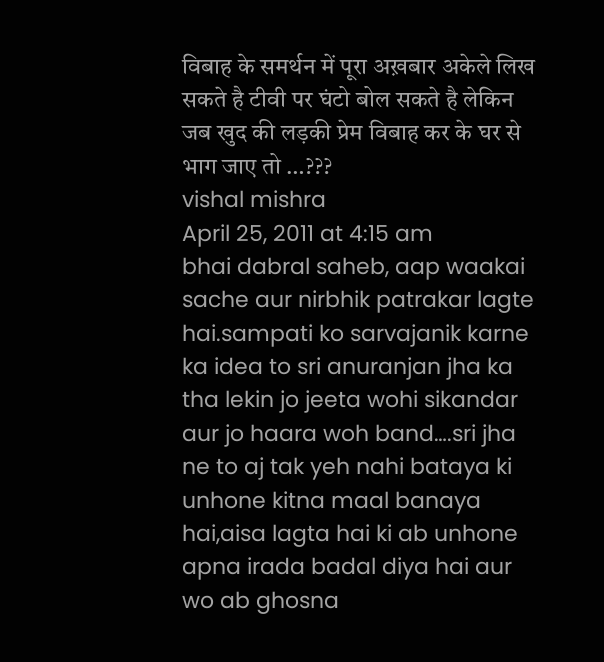विबाह के समर्थन में पूरा अख़बार अकेले लिख सकते है टीवी पर घंटो बोल सकते है लेकिन जब खुद की लड़की प्रेम विबाह कर के घर से भाग जाए तो …???
vishal mishra
April 25, 2011 at 4:15 am
bhai dabral saheb, aap waakai sache aur nirbhik patrakar lagte hai.sampati ko sarvajanik karne ka idea to sri anuranjan jha ka tha lekin jo jeeta wohi sikandar aur jo haara woh band….sri jha ne to aj tak yeh nahi bataya ki unhone kitna maal banaya hai,aisa lagta hai ki ab unhone apna irada badal diya hai aur wo ab ghosna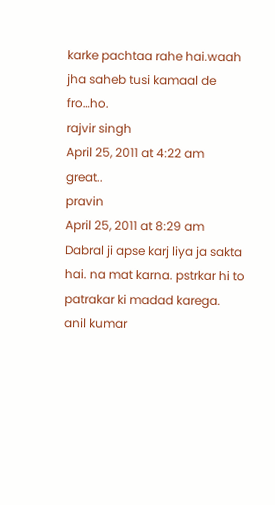karke pachtaa rahe hai.waah jha saheb tusi kamaal de fro…ho.
rajvir singh
April 25, 2011 at 4:22 am
great..
pravin
April 25, 2011 at 8:29 am
Dabral ji apse karj liya ja sakta hai. na mat karna. pstrkar hi to patrakar ki madad karega.
anil kumar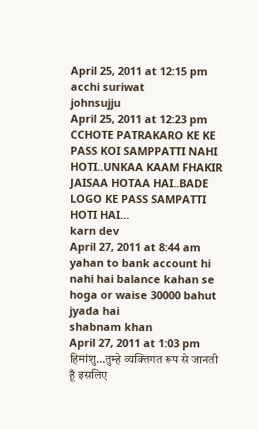April 25, 2011 at 12:15 pm
acchi suriwat
johnsujju
April 25, 2011 at 12:23 pm
CCHOTE PATRAKARO KE KE PASS KOI SAMPPATTI NAHI HOTI..UNKAA KAAM FHAKIR JAISAA HOTAA HAI..BADE LOGO KE PASS SAMPATTI HOTI HAI…
karn dev
April 27, 2011 at 8:44 am
yahan to bank account hi nahi hai balance kahan se hoga or waise 30000 bahut jyada hai
shabnam khan
April 27, 2011 at 1:03 pm
हिमांशु…तुम्हे व्यक्तिगत रूप से जानती हूँ इसलिए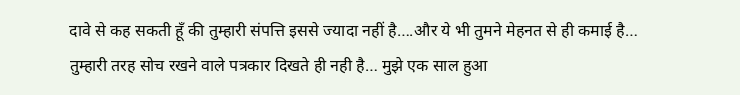दावे से कह सकती हूँ की तुम्हारी संपत्ति इससे ज्यादा नहीं है….और ये भी तुमने मेहनत से ही कमाई है…
तुम्हारी तरह सोच रखने वाले पत्रकार दिखते ही नही है… मुझे एक साल हुआ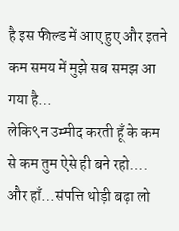है इस फील्ड में आए हुए और इतने कम समय में मुझे सब समझ आ गया है…
लेकि९न उम्मीद करती हूँ के कम से कम तुम ऐसे ही बने रहो….
और हाँ…संपत्ति थोड़ी बढ़ा लो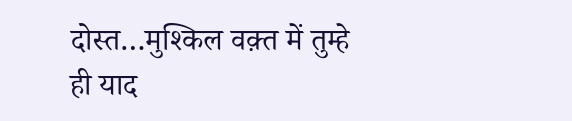दोस्त…मुश्किल वक़्त में तुम्हे ही याद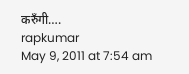करुँगी….
rapkumar
May 9, 2011 at 7:54 am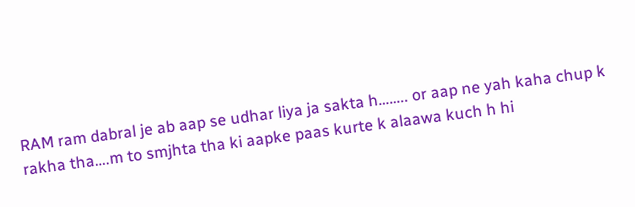RAM ram dabral je ab aap se udhar liya ja sakta h…….. or aap ne yah kaha chup k rakha tha….m to smjhta tha ki aapke paas kurte k alaawa kuch h hi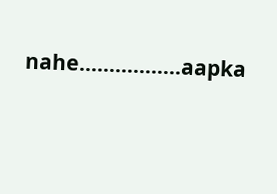nahe……………..aapka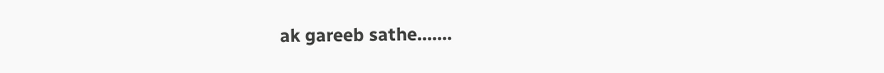ak gareeb sathe…….